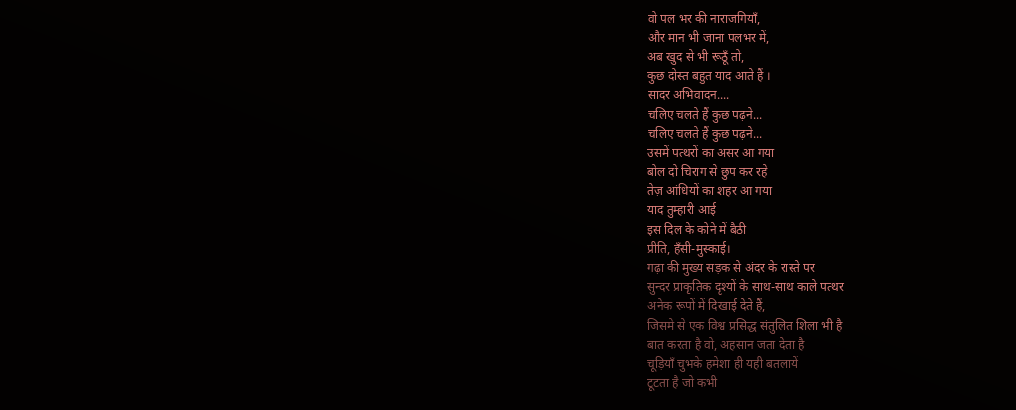वो पल भर की नाराजगियाँ,
और मान भी जाना पलभर में,
अब खुद से भी रूठूँ तो,
कुछ दोस्त बहुत याद आते हैं ।
सादर अभिवादन....
चलिए चलते हैं कुछ पढ़ने...
चलिए चलते हैं कुछ पढ़ने...
उसमें पत्थरों का असर आ गया
बोल दो चिराग से छुप कर रहे
तेज़ आंधियों का शहर आ गया
याद तुम्हारी आई
इस दिल के कोने में बैठी
प्रीति, हँसी-मुस्काई।
गढ़ा की मुख्य सड़क से अंदर के रास्ते पर
सुन्दर प्राकृतिक दृश्यों के साथ-साथ काले पत्थर
अनेक रूपों में दिखाई देते हैं,
जिसमे से एक विश्व प्रसिद्ध संतुलित शिला भी है
बात करता है वो, अहसान जता देता है
चूड़ियाँ चुभके हमेशा ही यही बतलायें
टूटता है जो कभी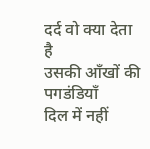दर्द वो क्या देता है
उसकी आँखों की पगडंडियाँ
दिल में नहीं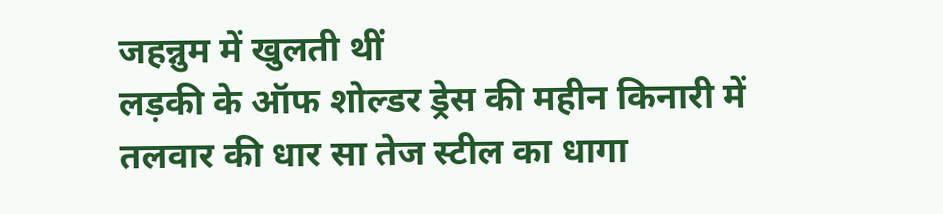जहन्नुम में खुलती थीं
लड़की के ऑफ शोल्डर ड्रेस की महीन किनारी में
तलवार की धार सा तेज स्टील का धागा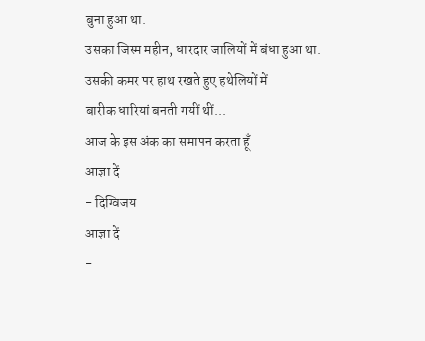बुना हुआ था.
उसका जिस्म महीन, धारदार जालियों में बंधा हुआ था.
उसकी कमर पर हाथ रखते हुए हथेलियों में
बारीक धारियां बनती गयीं थीं...
आज के इस अंक का समापन करता हूँ
आज्ञा दें
- दिग्विजय
आज्ञा दें
-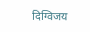दिग्विजय